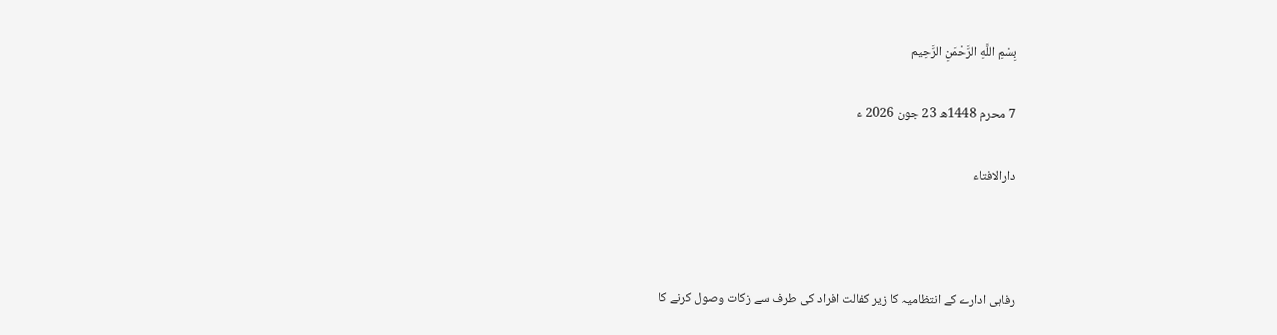بِسْمِ اللَّهِ الرَّحْمَنِ الرَّحِيم

7 محرم 1448ھ 23 جون 2026 ء

دارالافتاء



رفاہی ادارے کے انتظامیہ کا زیر کفالت افراد کی طرف سے زکات وصول کرنے کا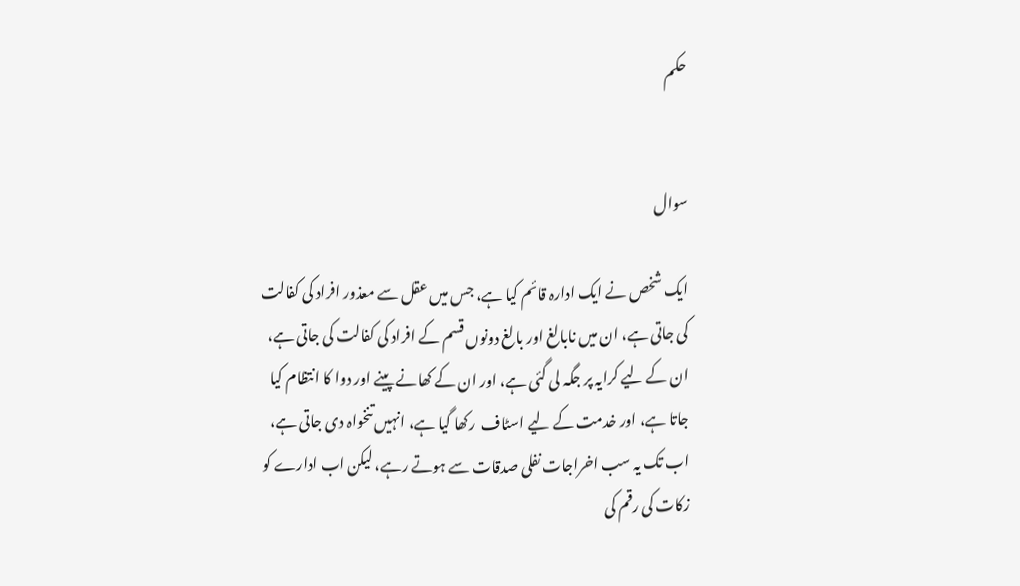حکم


سوال

ایک شخص نے ایک ادارہ قائم کیا ہے، جس میں عقل سے معذور افراد کی کفالت کی جاتی ہے، ان میں نابالغ اور بالغ دونوں قسم کے افراد کی کفالت کی جاتی ہے، ان کے لیے کرایہ پر جگہ لی گئی ہے، اور ان کے کھانے پینے اور دوا کا انتظام کیا جاتا ہے، اور خدمت کے لیے اسٹاف  رکھا گیا ہے، انہیں تنخواہ دی جاتی ہے، اب تک یہ سب اخراجات نفلی صدقات سے ہوتے رہے، لیکن اب ادارے کو زکات کی رقم کی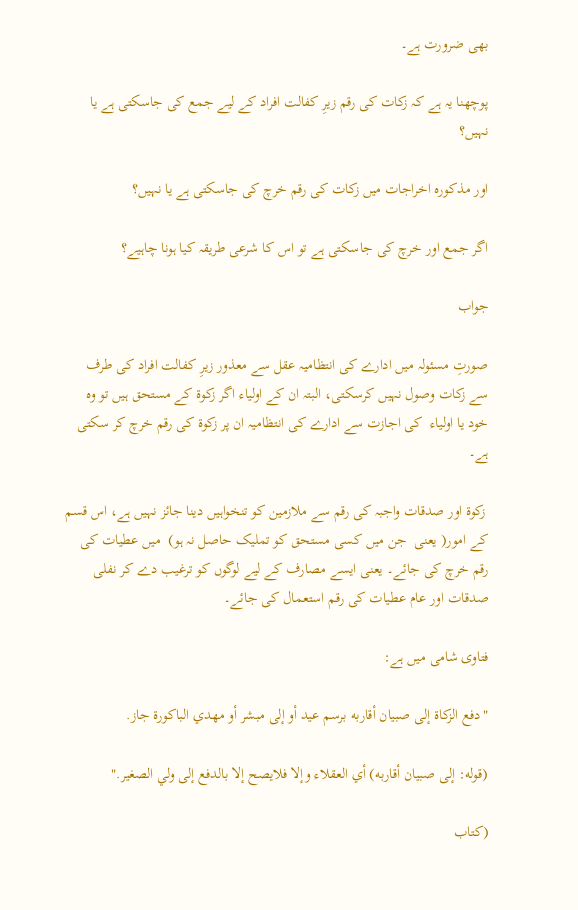بھی ضرورت ہے۔

پوچھنا یہ ہے کہ زکات کی رقم زیرِ کفالت افراد کے لیے جمع کی جاسکتی ہے یا نہیں؟

اور مذکورہ اخراجات میں زکات کی رقم خرچ کی جاسکتی ہے یا نہیں؟

اگر جمع اور خرچ کی جاسکتی ہے تو اس کا شرعی طریقہ کیا ہونا چاہیے؟

جواب

صورتِ مسئولہ میں ادارے کی انتظامیہ عقل سے معذور زیرِ کفالت افراد کی طرف سے زکات وصول نہیں کرسکتی، البتہ ان کے اولیاء اگر زکوۃ کے مستحق ہیں تو وہ خود یا اولیاء  کی اجازت سے ادارے کی انتظامیہ ان پر زکوۃ کی رقم خرچ کر سکتی ہے۔

 زکوۃ اور صدقات واجبہ کی رقم سے ملازمین کو تنخواہیں دینا جائز نہیں ہے، اس قسم کے امور( یعنی  جن میں کسی مستحق کو تملیک حاصل نہ ہو)  میں عطیات کی رقم خرچ کی جائے۔ یعنی ایسے مصارف کے لیے لوگوں کو ترغیب دے کر نفلی صدقات اور عام عطیات کی رقم استعمال کی جائے۔

فتاوی شامی میں ہے:

"دفع الزكاة إلى صبيان أقاربه برسم عيد أو إلى مبشر أو مهدي الباكورة جاز.

(قوله: إلى صبيان أقاربه) أي العقلاء وإلا فلايصح إلا بالدفع إلى ولي الصغير."

(کتاب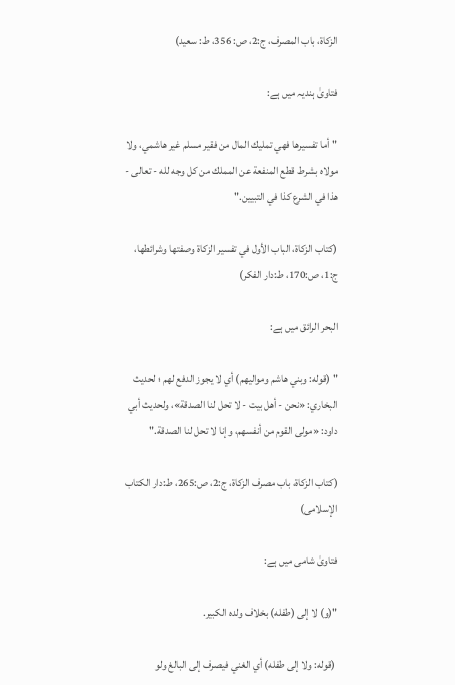الزکاۃ، باب المصرف، ج:2، ص: 356، ط: سعید)

فتاویٰ ہندیہ میں ہے:

"أما تفسيرها فهي تمليك المال من فقير مسلم غير هاشمي، ولا مولاه بشرط قطع المنفعة عن المملك من كل وجه لله - تعالى - هذا في الشرع كذا في التبيين."

(کتاب الزکاۃ، الباب الأول في تفسير الزكاة وصفتها وشرائطها، ج:1، ص:170، ط:دار الفکر)

البحر الرائق میں ہے:

" (قوله: وبني هاشم ومواليهم) أي لا يجوز الدفع لهم ؛ لحديث البخاري: «نحن - أهل بيت - لا تحل لنا الصدقة»، ولحديث أبي داود: «مولى القوم من أنفسهم، وإنا لا تحل لنا الصدقة."

(کتاب الزکاۃ، باب مصرف الزكاة، ج:2، ص:265، ط:دار الکتاب الإسلامی)

فتاویٰ شامی میں ہے:

"(و) لا إلى (طفله) بخلاف ولده الكبير.

 (قوله: ولا إلى طفله) أي الغني فيصرف إلى البالغ ولو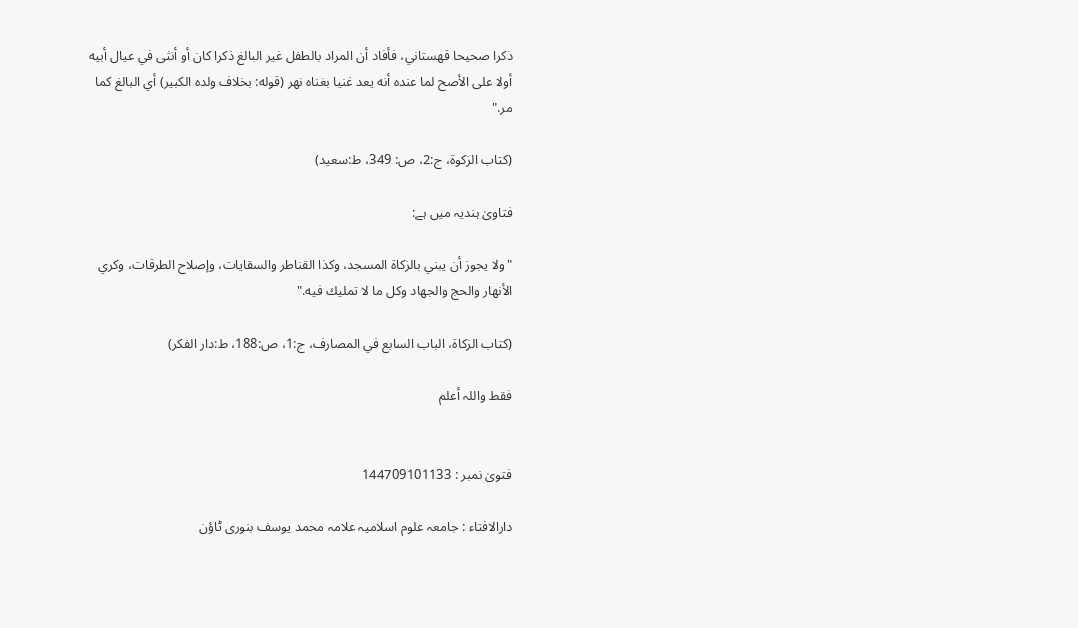ذكرا صحيحا قهستاني، فأفاد أن المراد بالطفل غير البالغ ذكرا كان أو أنثى في عيال أبيه أولا على الأصح لما عنده أنه يعد غنيا بغناه نهر (قوله: بخلاف ولده الكبير) أي البالغ كما مر."

(کتاب الزکوة، ج:2، ص: 349، ط:سعيد)

فتاویٰ ہندیہ میں ہے:

"ولا يجوز أن يبني بالزكاة المسجد، وكذا القناطر والسقايات، وإصلاح الطرقات، وكري الأنهار والحج والجهاد وكل ما لا تمليك فيه."

(كتاب الزكاة، الباب السابع في المصارف، ج:1، ص:188، ط:دار الفکر)

فقط واللہ أعلم


فتویٰ نمبر : 144709101133

دارالافتاء : جامعہ علوم اسلامیہ علامہ محمد یوسف بنوری ٹاؤن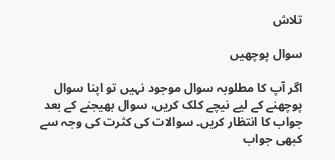تلاش

سوال پوچھیں

اگر آپ کا مطلوبہ سوال موجود نہیں تو اپنا سوال پوچھنے کے لیے نیچے کلک کریں، سوال بھیجنے کے بعد جواب کا انتظار کریں۔ سوالات کی کثرت کی وجہ سے کبھی جواب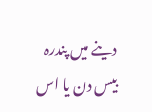دینے میں پندرہ بیس دن یا اس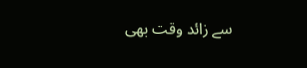سے زائد وقت بھی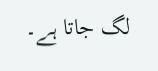لگ جاتا ہے۔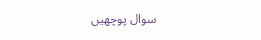سوال پوچھیں